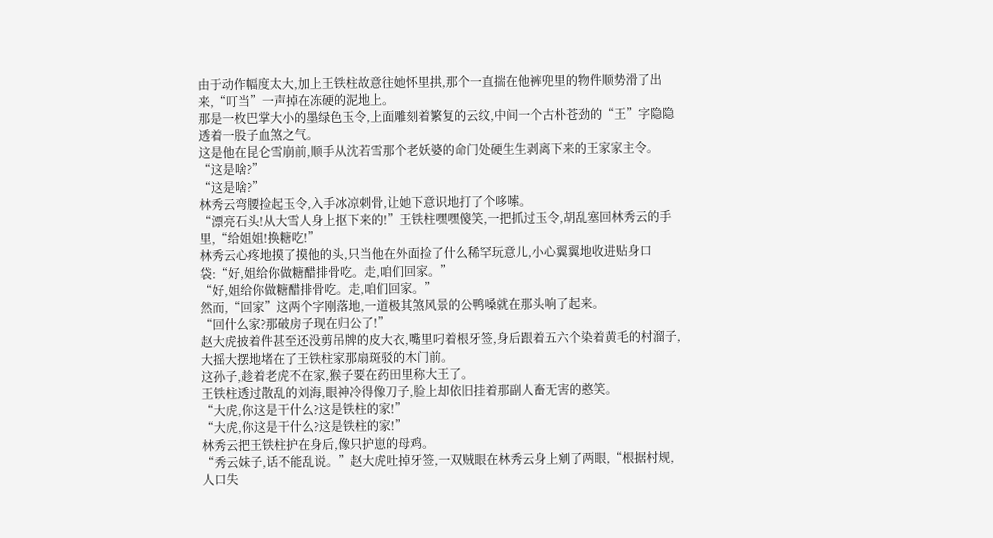由于动作幅度太大,加上王铁柱故意往她怀里拱,那个一直揣在他裤兜里的物件顺势滑了出来,“叮当”一声掉在冻硬的泥地上。
那是一枚巴掌大小的墨绿色玉令,上面雕刻着繁复的云纹,中间一个古朴苍劲的“王”字隐隐透着一股子血煞之气。
这是他在昆仑雪崩前,顺手从沈若雪那个老妖婆的命门处硬生生剥离下来的王家家主令。
“这是啥?”
“这是啥?”
林秀云弯腰捡起玉令,入手冰凉刺骨,让她下意识地打了个哆嗦。
“漂亮石头!从大雪人身上抠下来的!”王铁柱嘿嘿傻笑,一把抓过玉令,胡乱塞回林秀云的手里,“给姐姐!换糖吃!”
林秀云心疼地摸了摸他的头,只当他在外面捡了什么稀罕玩意儿,小心翼翼地收进贴身口袋:“好,姐给你做糖醋排骨吃。走,咱们回家。”
“好,姐给你做糖醋排骨吃。走,咱们回家。”
然而,“回家”这两个字刚落地,一道极其煞风景的公鸭嗓就在那头响了起来。
“回什么家?那破房子现在归公了!”
赵大虎披着件甚至还没剪吊牌的皮大衣,嘴里叼着根牙签,身后跟着五六个染着黄毛的村溜子,大摇大摆地堵在了王铁柱家那扇斑驳的木门前。
这孙子,趁着老虎不在家,猴子要在药田里称大王了。
王铁柱透过散乱的刘海,眼神冷得像刀子,脸上却依旧挂着那副人畜无害的憨笑。
“大虎,你这是干什么?这是铁柱的家!”
“大虎,你这是干什么?这是铁柱的家!”
林秀云把王铁柱护在身后,像只护崽的母鸡。
“秀云妹子,话不能乱说。”赵大虎吐掉牙签,一双贼眼在林秀云身上剜了两眼,“根据村规,人口失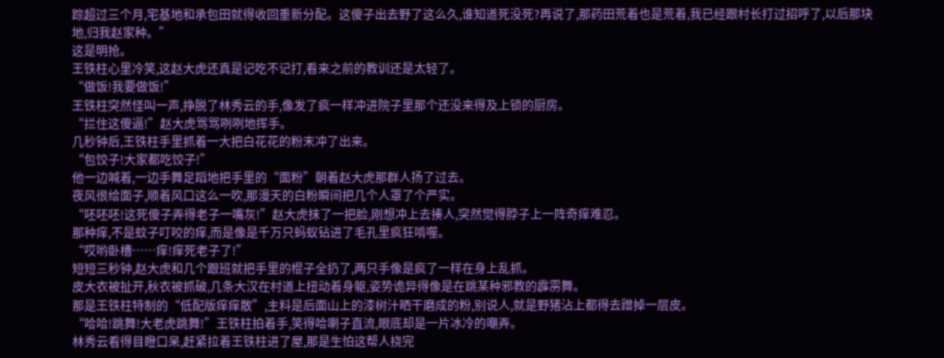踪超过三个月,宅基地和承包田就得收回重新分配。这傻子出去野了这么久,谁知道死没死?再说了,那药田荒着也是荒着,我已经跟村长打过招呼了,以后那块地,归我赵家种。”
这是明抢。
王铁柱心里冷笑,这赵大虎还真是记吃不记打,看来之前的教训还是太轻了。
“做饭!我要做饭!”
王铁柱突然怪叫一声,挣脱了林秀云的手,像发了疯一样冲进院子里那个还没来得及上锁的厨房。
“拦住这傻逼!”赵大虎骂骂咧咧地挥手。
几秒钟后,王铁柱手里抓着一大把白花花的粉末冲了出来。
“包饺子!大家都吃饺子!”
他一边喊着,一边手舞足蹈地把手里的“面粉”朝着赵大虎那群人扬了过去。
夜风很给面子,顺着风口这么一吹,那漫天的白粉瞬间把几个人罩了个严实。
“呸呸呸!这死傻子弄得老子一嘴灰!”赵大虎抹了一把脸,刚想冲上去揍人,突然觉得脖子上一阵奇痒难忍。
那种痒,不是蚊子叮咬的痒,而是像是千万只蚂蚁钻进了毛孔里疯狂啃噬。
“哎哟卧槽……痒!痒死老子了!”
短短三秒钟,赵大虎和几个跟班就把手里的棍子全扔了,两只手像是疯了一样在身上乱抓。
皮大衣被扯开,秋衣被抓破,几条大汉在村道上扭动着身躯,姿势诡异得像是在跳某种邪教的霹雳舞。
那是王铁柱特制的“低配版痒痒散”,主料是后面山上的漆树汁晒干磨成的粉,别说人,就是野猪沾上都得去蹭掉一层皮。
“哈哈!跳舞!大老虎跳舞!”王铁柱拍着手,笑得哈喇子直流,眼底却是一片冰冷的嘲弄。
林秀云看得目瞪口呆,赶紧拉着王铁柱进了屋,那是生怕这帮人挠完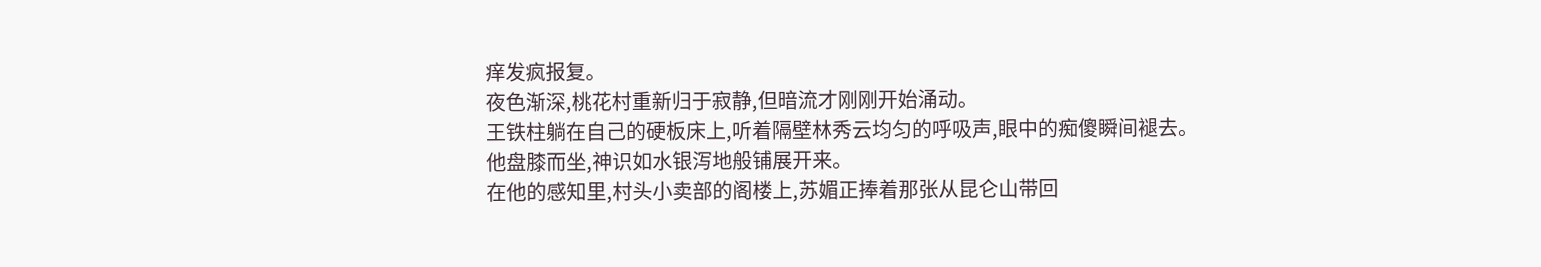痒发疯报复。
夜色渐深,桃花村重新归于寂静,但暗流才刚刚开始涌动。
王铁柱躺在自己的硬板床上,听着隔壁林秀云均匀的呼吸声,眼中的痴傻瞬间褪去。
他盘膝而坐,神识如水银泻地般铺展开来。
在他的感知里,村头小卖部的阁楼上,苏媚正捧着那张从昆仑山带回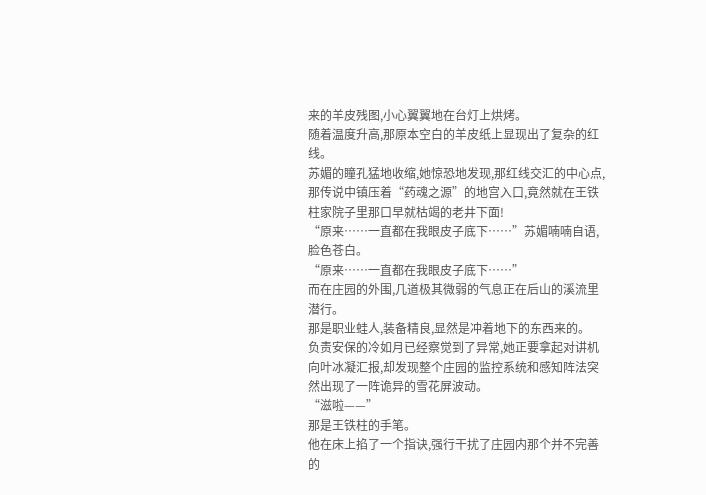来的羊皮残图,小心翼翼地在台灯上烘烤。
随着温度升高,那原本空白的羊皮纸上显现出了复杂的红线。
苏媚的瞳孔猛地收缩,她惊恐地发现,那红线交汇的中心点,那传说中镇压着“药魂之源”的地宫入口,竟然就在王铁柱家院子里那口早就枯竭的老井下面!
“原来……一直都在我眼皮子底下……”苏媚喃喃自语,脸色苍白。
“原来……一直都在我眼皮子底下……”
而在庄园的外围,几道极其微弱的气息正在后山的溪流里潜行。
那是职业蛙人,装备精良,显然是冲着地下的东西来的。
负责安保的冷如月已经察觉到了异常,她正要拿起对讲机向叶冰凝汇报,却发现整个庄园的监控系统和感知阵法突然出现了一阵诡异的雪花屏波动。
“滋啦——”
那是王铁柱的手笔。
他在床上掐了一个指诀,强行干扰了庄园内那个并不完善的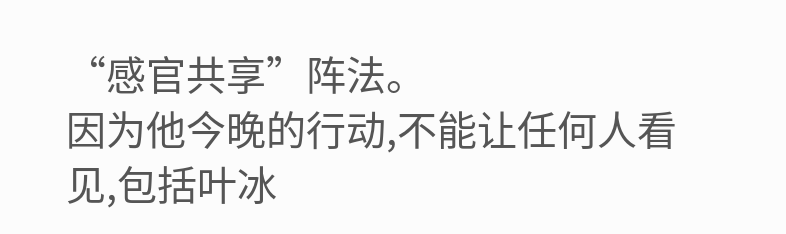“感官共享”阵法。
因为他今晚的行动,不能让任何人看见,包括叶冰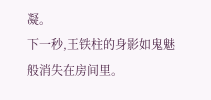凝。
下一秒,王铁柱的身影如鬼魅般消失在房间里。